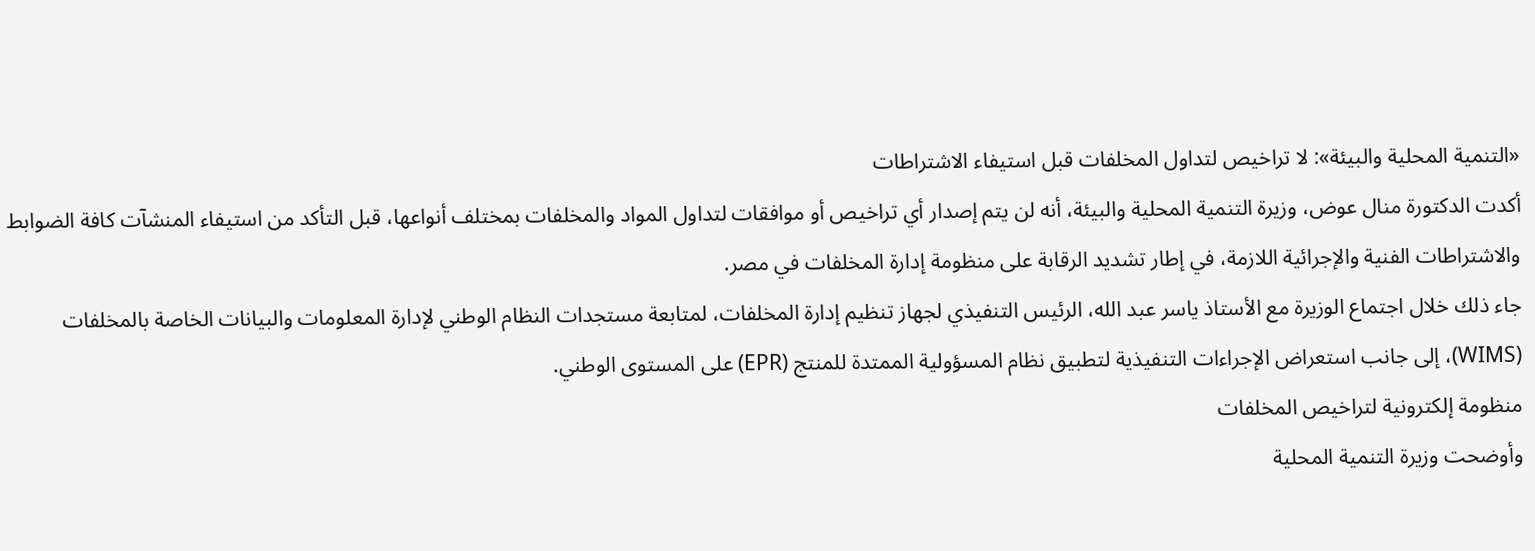«التنمية المحلية والبيئة»: لا تراخيص لتداول المخلفات قبل استيفاء الاشتراطات
أكدت الدكتورة منال عوض، وزيرة التنمية المحلية والبيئة، أنه لن يتم إصدار أي تراخيص أو موافقات لتداول المواد والمخلفات بمختلف أنواعها، قبل التأكد من استيفاء المنشآت كافة الضوابط والاشتراطات الفنية والإجرائية اللازمة، في إطار تشديد الرقابة على منظومة إدارة المخلفات في مصر.
جاء ذلك خلال اجتماع الوزيرة مع الأستاذ ياسر عبد الله، الرئيس التنفيذي لجهاز تنظيم إدارة المخلفات، لمتابعة مستجدات النظام الوطني لإدارة المعلومات والبيانات الخاصة بالمخلفات (WIMS)، إلى جانب استعراض الإجراءات التنفيذية لتطبيق نظام المسؤولية الممتدة للمنتج (EPR) على المستوى الوطني.
منظومة إلكترونية لتراخيص المخلفات
وأوضحت وزيرة التنمية المحلية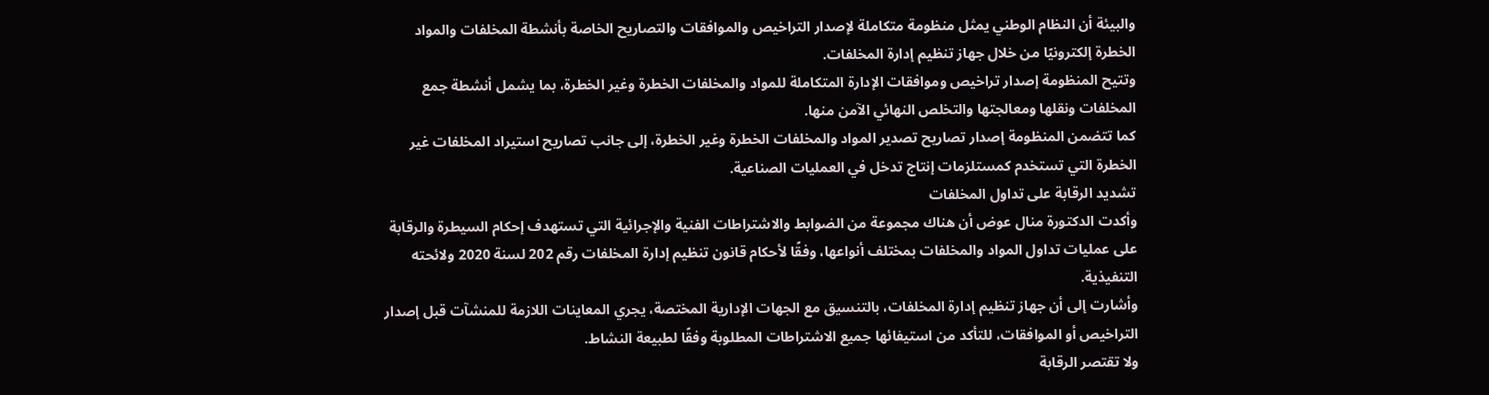والبيئة أن النظام الوطني يمثل منظومة متكاملة لإصدار التراخيص والموافقات والتصاريح الخاصة بأنشطة المخلفات والمواد الخطرة إلكترونيًا من خلال جهاز تنظيم إدارة المخلفات.
وتتيح المنظومة إصدار تراخيص وموافقات الإدارة المتكاملة للمواد والمخلفات الخطرة وغير الخطرة، بما يشمل أنشطة جمع المخلفات ونقلها ومعالجتها والتخلص النهائي الآمن منها.
كما تتضمن المنظومة إصدار تصاريح تصدير المواد والمخلفات الخطرة وغير الخطرة، إلى جانب تصاريح استيراد المخلفات غير الخطرة التي تستخدم كمستلزمات إنتاج تدخل في العمليات الصناعية.
تشديد الرقابة على تداول المخلفات
وأكدت الدكتورة منال عوض أن هناك مجموعة من الضوابط والاشتراطات الفنية والإجرائية التي تستهدف إحكام السيطرة والرقابة على عمليات تداول المواد والمخلفات بمختلف أنواعها، وفقًا لأحكام قانون تنظيم إدارة المخلفات رقم 202 لسنة 2020 ولائحته التنفيذية.
وأشارت إلى أن جهاز تنظيم إدارة المخلفات، بالتنسيق مع الجهات الإدارية المختصة، يجري المعاينات اللازمة للمنشآت قبل إصدار التراخيص أو الموافقات، للتأكد من استيفائها جميع الاشتراطات المطلوبة وفقًا لطبيعة النشاط.
ولا تقتصر الرقابة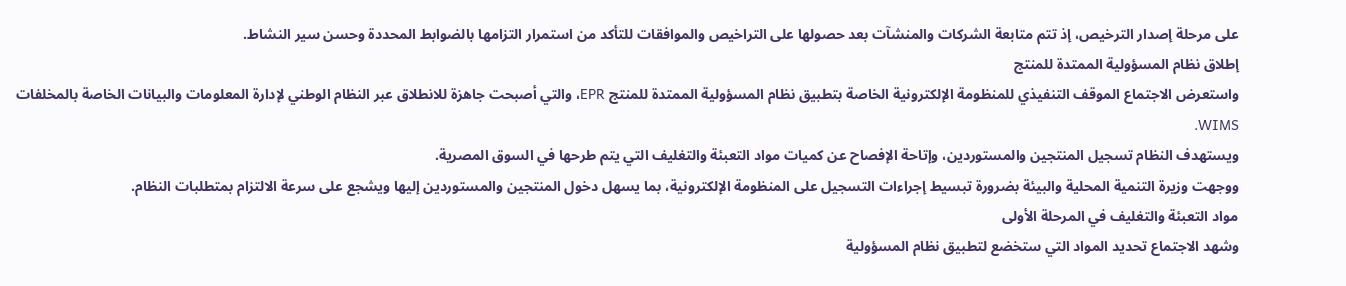على مرحلة إصدار الترخيص، إذ تتم متابعة الشركات والمنشآت بعد حصولها على التراخيص والموافقات للتأكد من استمرار التزامها بالضوابط المحددة وحسن سير النشاط.
إطلاق نظام المسؤولية الممتدة للمنتج
واستعرض الاجتماع الموقف التنفيذي للمنظومة الإلكترونية الخاصة بتطبيق نظام المسؤولية الممتدة للمنتج EPR، والتي أصبحت جاهزة للانطلاق عبر النظام الوطني لإدارة المعلومات والبيانات الخاصة بالمخلفات WIMS.
ويستهدف النظام تسجيل المنتجين والمستوردين، وإتاحة الإفصاح عن كميات مواد التعبئة والتغليف التي يتم طرحها في السوق المصرية.
ووجهت وزيرة التنمية المحلية والبيئة بضرورة تبسيط إجراءات التسجيل على المنظومة الإلكترونية، بما يسهل دخول المنتجين والمستوردين إليها ويشجع على سرعة الالتزام بمتطلبات النظام.
مواد التعبئة والتغليف في المرحلة الأولى
وشهد الاجتماع تحديد المواد التي ستخضع لتطبيق نظام المسؤولية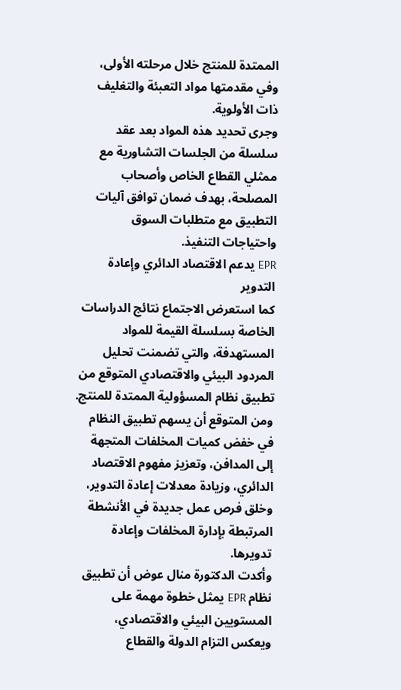الممتدة للمنتج خلال مرحلته الأولى، وفي مقدمتها مواد التعبئة والتغليف ذات الأولوية.
وجرى تحديد هذه المواد بعد عقد سلسلة من الجلسات التشاورية مع ممثلي القطاع الخاص وأصحاب المصلحة، بهدف ضمان توافق آليات التطبيق مع متطلبات السوق واحتياجات التنفيذ.
EPR يدعم الاقتصاد الدائري وإعادة التدوير
كما استعرض الاجتماع نتائج الدراسات الخاصة بسلسلة القيمة للمواد المستهدفة، والتي تضمنت تحليل المردود البيئي والاقتصادي المتوقع من تطبيق نظام المسؤولية الممتدة للمنتج.
ومن المتوقع أن يسهم تطبيق النظام في خفض كميات المخلفات المتجهة إلى المدافن، وتعزيز مفهوم الاقتصاد الدائري، وزيادة معدلات إعادة التدوير، وخلق فرص عمل جديدة في الأنشطة المرتبطة بإدارة المخلفات وإعادة تدويرها.
وأكدت الدكتورة منال عوض أن تطبيق نظام EPR يمثل خطوة مهمة على المستويين البيئي والاقتصادي، ويعكس التزام الدولة والقطاع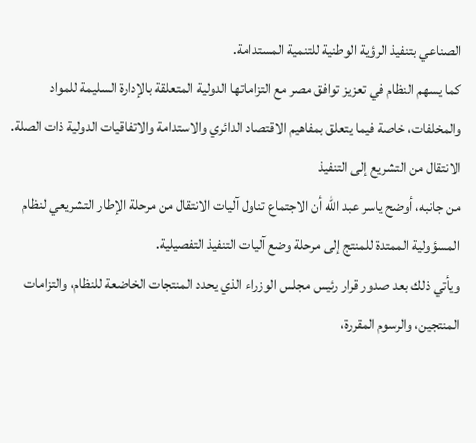الصناعي بتنفيذ الرؤية الوطنية للتنمية المستدامة.
كما يسهم النظام في تعزيز توافق مصر مع التزاماتها الدولية المتعلقة بالإدارة السليمة للمواد والمخلفات، خاصة فيما يتعلق بمفاهيم الاقتصاد الدائري والاستدامة والاتفاقيات الدولية ذات الصلة.
الانتقال من التشريع إلى التنفيذ
من جانبه، أوضح ياسر عبد الله أن الاجتماع تناول آليات الانتقال من مرحلة الإطار التشريعي لنظام المسؤولية الممتدة للمنتج إلى مرحلة وضع آليات التنفيذ التفصيلية.
ويأتي ذلك بعد صدور قرار رئيس مجلس الوزراء الذي يحدد المنتجات الخاضعة للنظام، والتزامات المنتجين، والرسوم المقررة،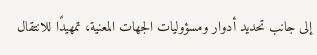إلى جانب تحديد أدوار ومسؤوليات الجهات المعنية، تمهيدًا للانتقال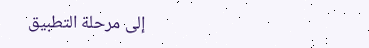إلى مرحلة التطبيق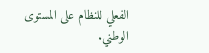الفعلي للنظام على المستوى الوطني.